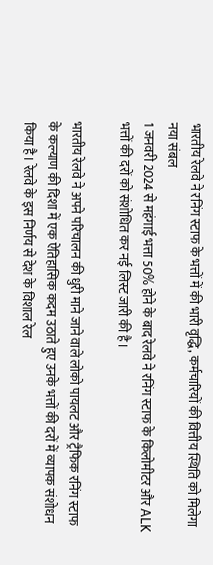भारतीय रेलवे ने रनिंग स्टाफ के भत्तों में की भारी वृद्धि, कर्मचारियों की वित्तीय स्थिति को मिलेगा नया संबल
1 जनवरी 2024 से महंगाई भत्ता 50% होने के बाद रेलवे ने रनिंग स्टाफ के किलोमीटर और ALK भत्तों की दरों को संशोधित कर नई लिस्ट जारी की है।

भारतीय रेलवे ने अपने परिचालन की धुरी माने जाने वाले लोको पायलट और ट्रैफिक रनिंग स्टाफ के कल्याण की दिशा में एक ऐतिहासिक कदम उठाते हुए उनके भत्तों की दरों में व्यापक संशोधन किया है। रेलवे के इस निर्णय से देश के विशाल रेल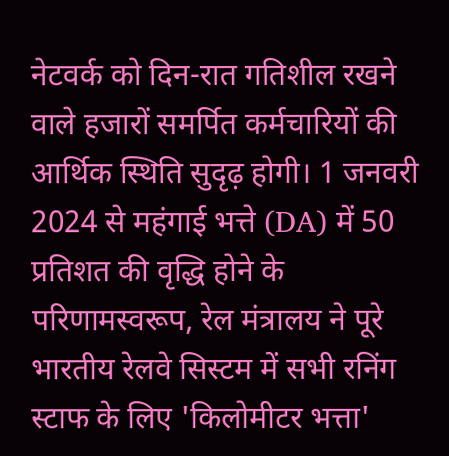नेटवर्क को दिन-रात गतिशील रखने वाले हजारों समर्पित कर्मचारियों की आर्थिक स्थिति सुदृढ़ होगी। 1 जनवरी 2024 से महंगाई भत्ते (DA) में 50 प्रतिशत की वृद्धि होने के परिणामस्वरूप, रेल मंत्रालय ने पूरे भारतीय रेलवे सिस्टम में सभी रनिंग स्टाफ के लिए 'किलोमीटर भत्ता'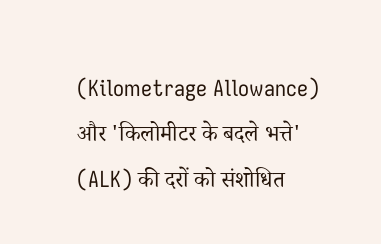(Kilometrage Allowance) और 'किलोमीटर के बदले भत्ते' (ALK) की दरों को संशोधित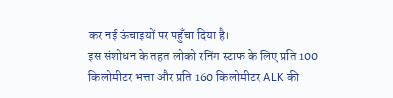कर नई ऊंचाइयों पर पहुँचा दिया है।
इस संशोधन के तहत लोको रनिंग स्टाफ के लिए प्रति 100 किलोमीटर भत्ता और प्रति 160 किलोमीटर ALK की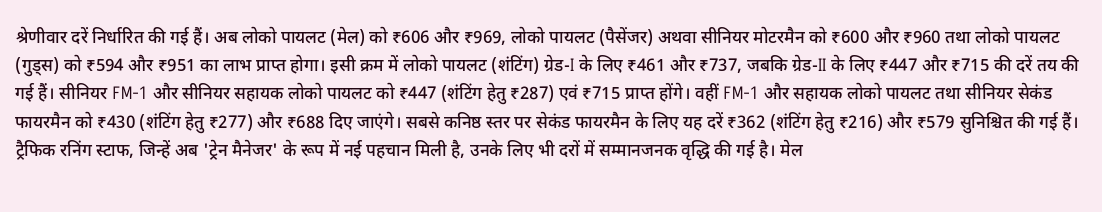श्रेणीवार दरें निर्धारित की गई हैं। अब लोको पायलट (मेल) को ₹606 और ₹969, लोको पायलट (पैसेंजर) अथवा सीनियर मोटरमैन को ₹600 और ₹960 तथा लोको पायलट (गुड्स) को ₹594 और ₹951 का लाभ प्राप्त होगा। इसी क्रम में लोको पायलट (शंटिंग) ग्रेड-I के लिए ₹461 और ₹737, जबकि ग्रेड-II के लिए ₹447 और ₹715 की दरें तय की गई हैं। सीनियर FM-1 और सीनियर सहायक लोको पायलट को ₹447 (शंटिंग हेतु ₹287) एवं ₹715 प्राप्त होंगे। वहीं FM-1 और सहायक लोको पायलट तथा सीनियर सेकंड फायरमैन को ₹430 (शंटिंग हेतु ₹277) और ₹688 दिए जाएंगे। सबसे कनिष्ठ स्तर पर सेकंड फायरमैन के लिए यह दरें ₹362 (शंटिंग हेतु ₹216) और ₹579 सुनिश्चित की गई हैं।
ट्रैफिक रनिंग स्टाफ, जिन्हें अब 'ट्रेन मैनेजर' के रूप में नई पहचान मिली है, उनके लिए भी दरों में सम्मानजनक वृद्धि की गई है। मेल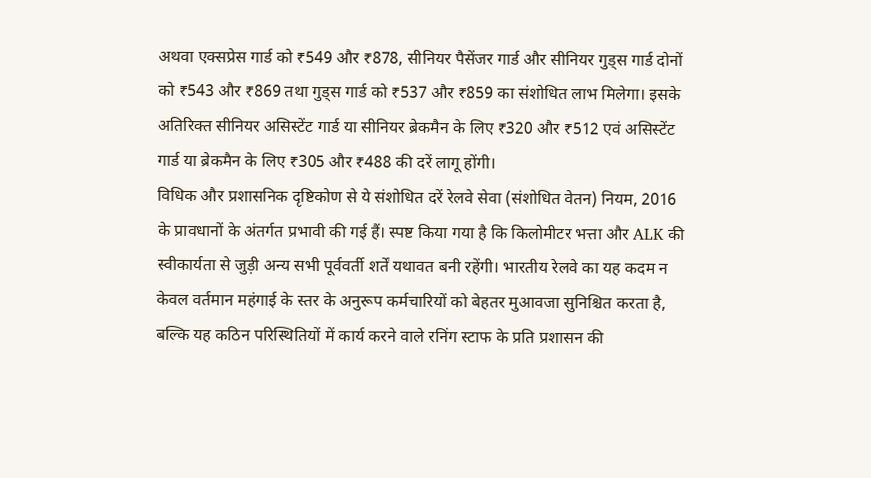अथवा एक्सप्रेस गार्ड को ₹549 और ₹878, सीनियर पैसेंजर गार्ड और सीनियर गुड्स गार्ड दोनों को ₹543 और ₹869 तथा गुड्स गार्ड को ₹537 और ₹859 का संशोधित लाभ मिलेगा। इसके अतिरिक्त सीनियर असिस्टेंट गार्ड या सीनियर ब्रेकमैन के लिए ₹320 और ₹512 एवं असिस्टेंट गार्ड या ब्रेकमैन के लिए ₹305 और ₹488 की दरें लागू होंगी।
विधिक और प्रशासनिक दृष्टिकोण से ये संशोधित दरें रेलवे सेवा (संशोधित वेतन) नियम, 2016 के प्रावधानों के अंतर्गत प्रभावी की गई हैं। स्पष्ट किया गया है कि किलोमीटर भत्ता और ALK की स्वीकार्यता से जुड़ी अन्य सभी पूर्ववर्ती शर्तें यथावत बनी रहेंगी। भारतीय रेलवे का यह कदम न केवल वर्तमान महंगाई के स्तर के अनुरूप कर्मचारियों को बेहतर मुआवजा सुनिश्चित करता है, बल्कि यह कठिन परिस्थितियों में कार्य करने वाले रनिंग स्टाफ के प्रति प्रशासन की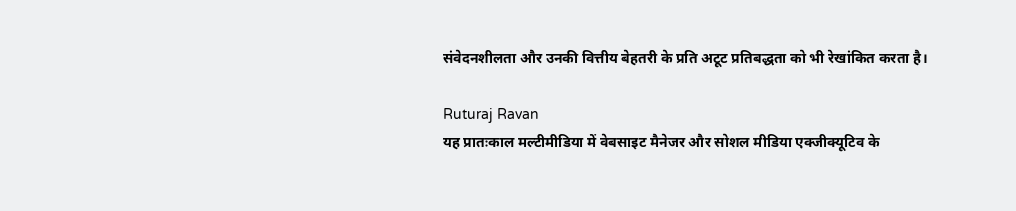संवेदनशीलता और उनकी वित्तीय बेहतरी के प्रति अटूट प्रतिबद्धता को भी रेखांकित करता है।

Ruturaj Ravan
यह प्रातःकाल मल्टीमीडिया में वेबसाइट मैनेजर और सोशल मीडिया एक्जीक्यूटिव के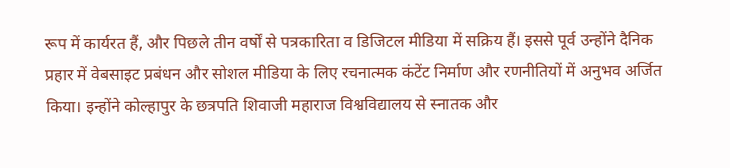रूप में कार्यरत हैं, और पिछले तीन वर्षों से पत्रकारिता व डिजिटल मीडिया में सक्रिय हैं। इससे पूर्व उन्होंने दैनिक प्रहार में वेबसाइट प्रबंधन और सोशल मीडिया के लिए रचनात्मक कंटेंट निर्माण और रणनीतियों में अनुभव अर्जित किया। इन्होंने कोल्हापुर के छत्रपति शिवाजी महाराज विश्वविद्यालय से स्नातक और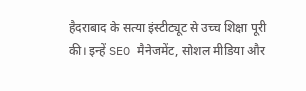हैदराबाद के सत्या इंस्टीट्यूट से उच्च शिक्षा पूरी की। इन्हें SEO मैनेजमेंट, सोशल मीडिया और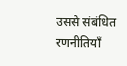उससे संबंधित रणनीतियाँ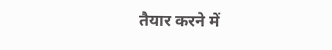तैयार करने में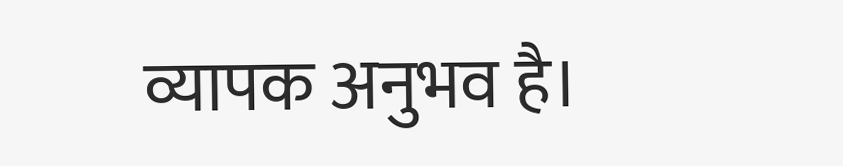व्यापक अनुभव है।